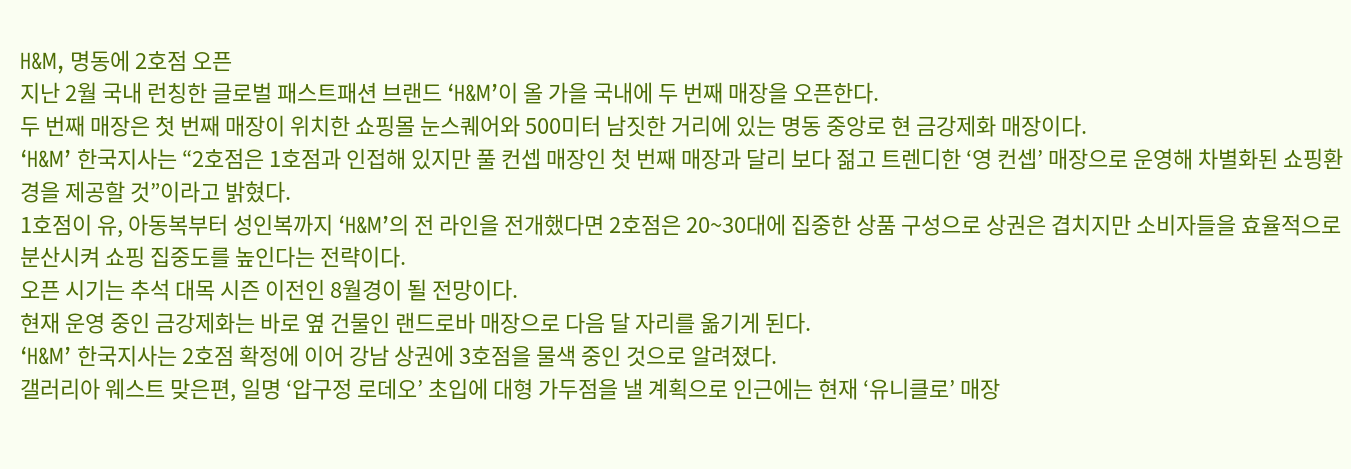H&M, 명동에 2호점 오픈
지난 2월 국내 런칭한 글로벌 패스트패션 브랜드 ‘H&M’이 올 가을 국내에 두 번째 매장을 오픈한다.
두 번째 매장은 첫 번째 매장이 위치한 쇼핑몰 눈스퀘어와 500미터 남짓한 거리에 있는 명동 중앙로 현 금강제화 매장이다.
‘H&M’ 한국지사는 “2호점은 1호점과 인접해 있지만 풀 컨셉 매장인 첫 번째 매장과 달리 보다 젊고 트렌디한 ‘영 컨셉’ 매장으로 운영해 차별화된 쇼핑환경을 제공할 것”이라고 밝혔다.
1호점이 유, 아동복부터 성인복까지 ‘H&M’의 전 라인을 전개했다면 2호점은 20~30대에 집중한 상품 구성으로 상권은 겹치지만 소비자들을 효율적으로 분산시켜 쇼핑 집중도를 높인다는 전략이다.
오픈 시기는 추석 대목 시즌 이전인 8월경이 될 전망이다.
현재 운영 중인 금강제화는 바로 옆 건물인 랜드로바 매장으로 다음 달 자리를 옮기게 된다.
‘H&M’ 한국지사는 2호점 확정에 이어 강남 상권에 3호점을 물색 중인 것으로 알려졌다.
갤러리아 웨스트 맞은편, 일명 ‘압구정 로데오’ 초입에 대형 가두점을 낼 계획으로 인근에는 현재 ‘유니클로’ 매장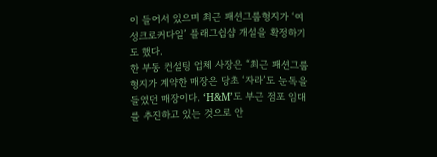이 들어서 있으며 최근 패션그룹형지가 ‘여성크로커다일’ 플래그쉽샵 개설을 확정하기도 했다.
한 부동 컨설팅 업체 사장은 “최근 패션그룹형지가 계약한 매장은 당초 ‘자라’도 눈독을 들였던 매장이다. ‘H&M’도 부근 점포 임대를 추진하고 있는 것으로 안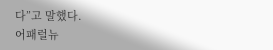다”고 말했다.
어패럴뉴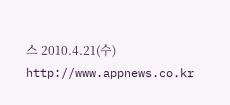스 2010.4.21(수) http://www.appnews.co.kr